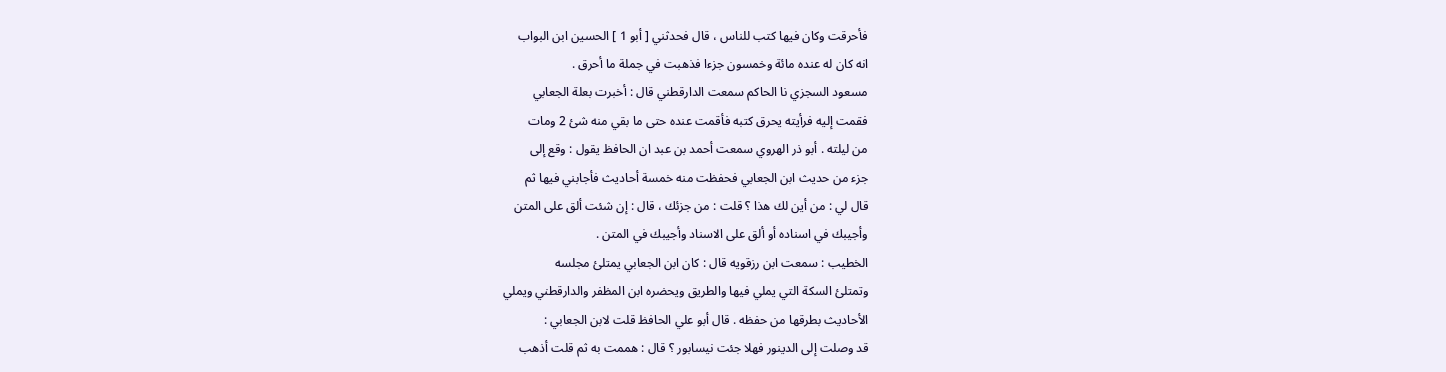فأحرقت وكان فيها كتب للناس ، قال فحدثني [ أبو 1 ] الحسين ابن البواب
انه كان له عنده مائة وخمسون جزءا فذهبت في جملة ما أحرق .
مسعود السجزي نا الحاكم سمعت الدارقطني قال : أخبرت بعلة الجعابي
فقمت إليه فرأيته يحرق كتبه فأقمت عنده حتى ما بقي منه شئ 2 ومات
من ليلته . أبو ذر الهروي سمعت أحمد بن عبد ان الحافظ يقول : وقع إلى
جزء من حديث ابن الجعابي فحفظت منه خمسة أحاديث فأجابني فيها ثم
قال لي : من أين لك هذا ؟ قلت : من جزئك ، قال : إن شئت ألق على المتن
وأجيبك في اسناده أو ألق على الاسناد وأجيبك في المتن .
الخطيب : سمعت ابن رزقويه قال : كان ابن الجعابي يمتلئ مجلسه
وتمتلئ السكة التي يملي فيها والطريق ويحضره ابن المظفر والدارقطني ويملي
الأحاديث بطرقها من حفظه . قال أبو علي الحافظ قلت لابن الجعابي :
قد وصلت إلى الدينور فهلا جئت نيسابور ؟ قال : هممت به ثم قلت أذهب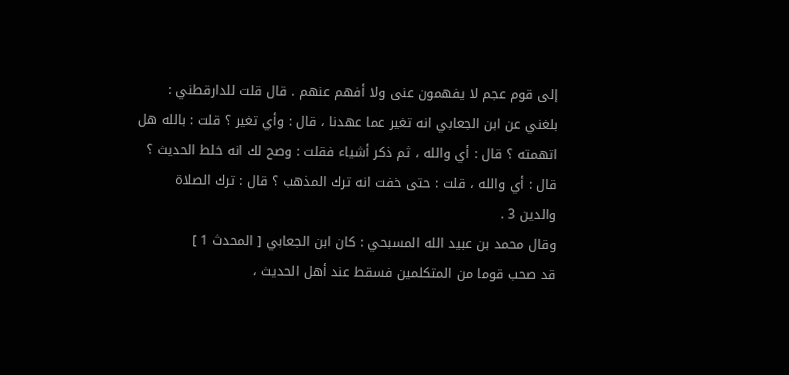إلى قوم عجم لا يفهمون عنى ولا أفهم عنهم . قال قلت للدارقطني :
بلغني عن ابن الجعابي انه تغير عما عهدنا ، قال : وأي تغير ؟ قلت : بالله هل
اتهمته ؟ قال : أي والله ، ثم ذكر أشياء فقلت : وصح لك انه خلط الحديث ؟
قال : أي والله ، قلت : حتى خفت انه ترك المذهب ؟ قال : ترك الصلاة
والدين 3 .
وقال محمد بن عبيد الله المسبحي : كان ابن الجعابي [ المحدث 1 ]
قد صحب قوما من المتكلمين فسقط عند أهل الحديث ،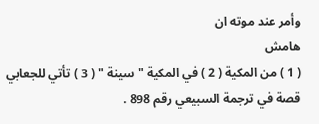وأمر عند موته ان
هامش
( 1 ) من المكية ( 2 ) في المكية " سينة " ( 3 ) تأتي للجعابي قصة في ترجمة السبيعي رقم 898 .